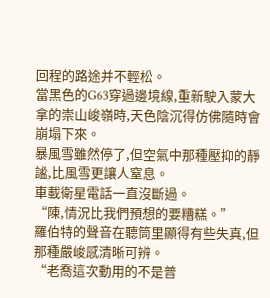回程的路途并不輕松。
當黑色的G63穿過邊境線,重新駛入蒙大拿的崇山峻嶺時,天色陰沉得仿佛隨時會崩塌下來。
暴風雪雖然停了,但空氣中那種壓抑的靜謐,比風雪更讓人窒息。
車載衛星電話一直沒斷過。
“陳,情況比我們預想的要糟糕。”
羅伯特的聲音在聽筒里顯得有些失真,但那種嚴峻感清晰可辨。
“老喬這次動用的不是普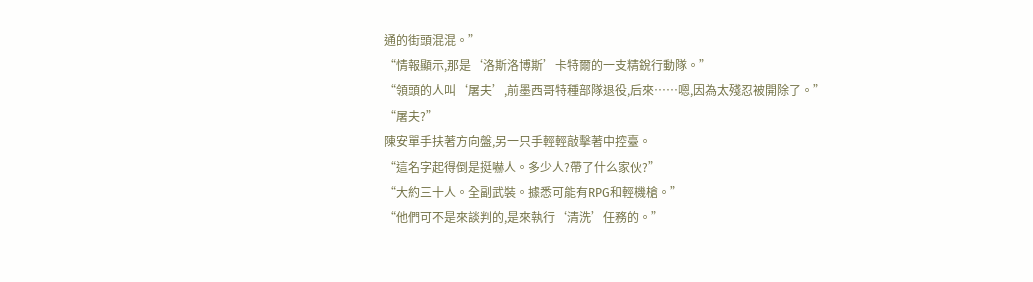通的街頭混混。”
“情報顯示,那是‘洛斯洛博斯’卡特爾的一支精銳行動隊。”
“領頭的人叫‘屠夫’,前墨西哥特種部隊退役,后來……嗯,因為太殘忍被開除了。”
“屠夫?”
陳安單手扶著方向盤,另一只手輕輕敲擊著中控臺。
“這名字起得倒是挺嚇人。多少人?帶了什么家伙?”
“大約三十人。全副武裝。據悉可能有RPG和輕機槍。”
“他們可不是來談判的,是來執行‘清洗’任務的。”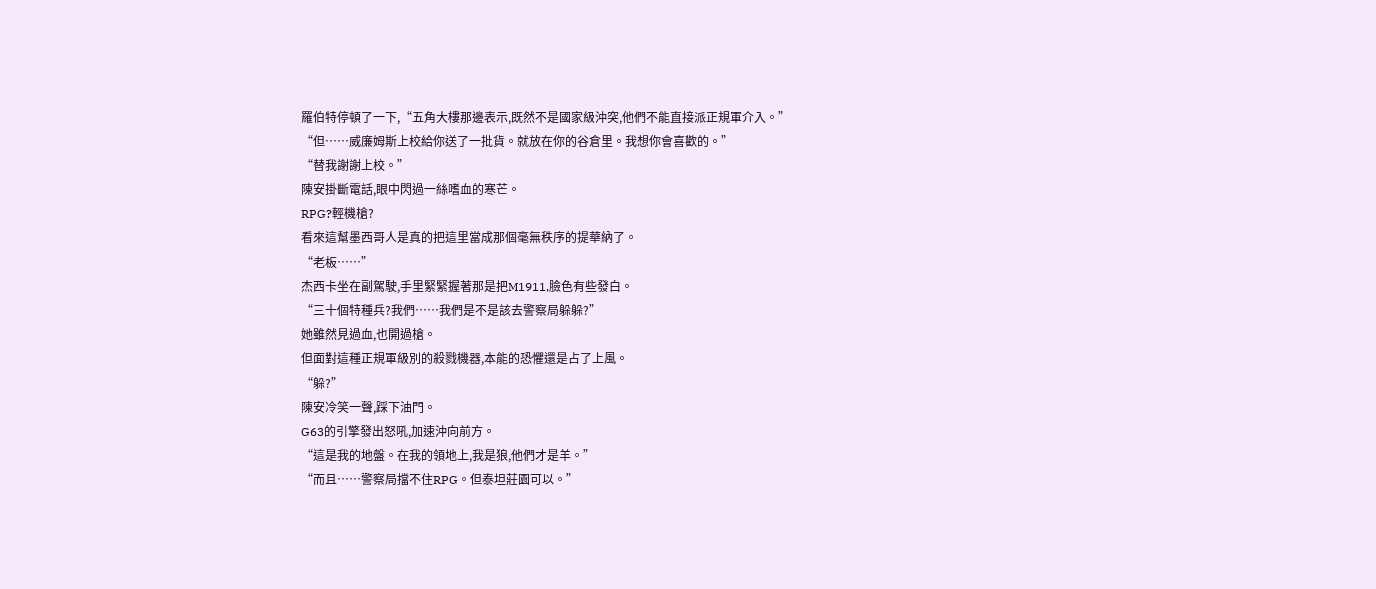羅伯特停頓了一下,“五角大樓那邊表示,既然不是國家級沖突,他們不能直接派正規軍介入。”
“但……威廉姆斯上校給你送了一批貨。就放在你的谷倉里。我想你會喜歡的。”
“替我謝謝上校。”
陳安掛斷電話,眼中閃過一絲嗜血的寒芒。
RPG?輕機槍?
看來這幫墨西哥人是真的把這里當成那個毫無秩序的提華納了。
“老板……”
杰西卡坐在副駕駛,手里緊緊握著那是把M1911,臉色有些發白。
“三十個特種兵?我們……我們是不是該去警察局躲躲?”
她雖然見過血,也開過槍。
但面對這種正規軍級別的殺戮機器,本能的恐懼還是占了上風。
“躲?”
陳安冷笑一聲,踩下油門。
G63的引擎發出怒吼,加速沖向前方。
“這是我的地盤。在我的領地上,我是狼,他們才是羊。”
“而且……警察局擋不住RPG。但泰坦莊園可以。”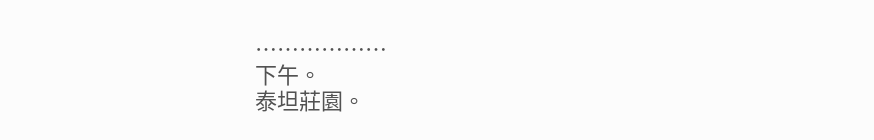………………
下午。
泰坦莊園。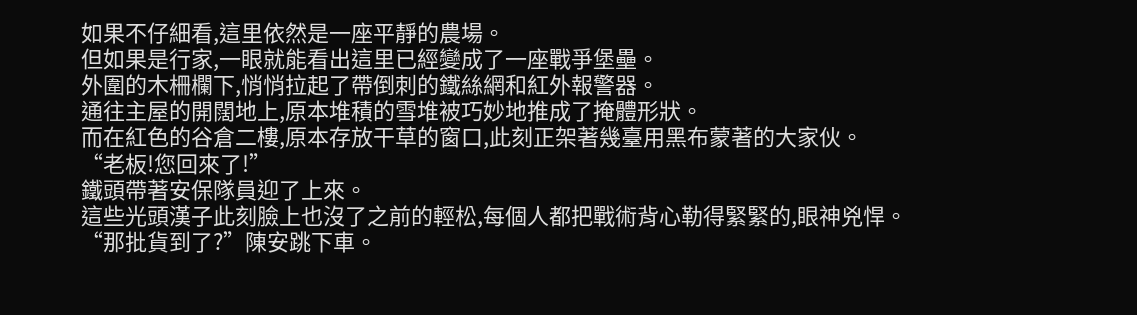如果不仔細看,這里依然是一座平靜的農場。
但如果是行家,一眼就能看出這里已經變成了一座戰爭堡壘。
外圍的木柵欄下,悄悄拉起了帶倒刺的鐵絲網和紅外報警器。
通往主屋的開闊地上,原本堆積的雪堆被巧妙地推成了掩體形狀。
而在紅色的谷倉二樓,原本存放干草的窗口,此刻正架著幾臺用黑布蒙著的大家伙。
“老板!您回來了!”
鐵頭帶著安保隊員迎了上來。
這些光頭漢子此刻臉上也沒了之前的輕松,每個人都把戰術背心勒得緊緊的,眼神兇悍。
“那批貨到了?”陳安跳下車。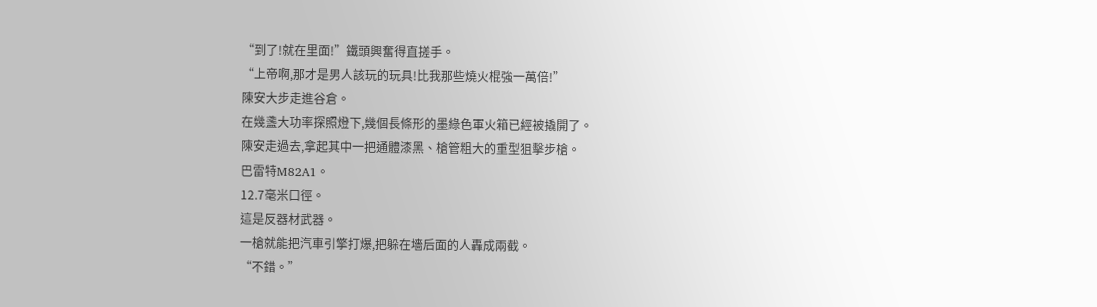“到了!就在里面!”鐵頭興奮得直搓手。
“上帝啊,那才是男人該玩的玩具!比我那些燒火棍強一萬倍!”
陳安大步走進谷倉。
在幾盞大功率探照燈下,幾個長條形的墨綠色軍火箱已經被撬開了。
陳安走過去,拿起其中一把通體漆黑、槍管粗大的重型狙擊步槍。
巴雷特M82A1。
12.7毫米口徑。
這是反器材武器。
一槍就能把汽車引擎打爆,把躲在墻后面的人轟成兩截。
“不錯。”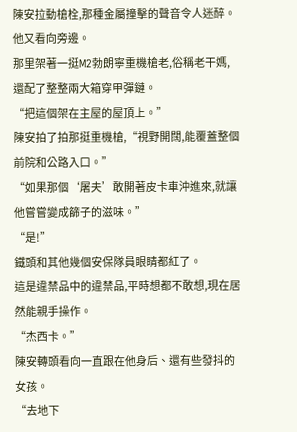陳安拉動槍栓,那種金屬撞擊的聲音令人迷醉。
他又看向旁邊。
那里架著一挺M2勃朗寧重機槍老,俗稱老干媽,還配了整整兩大箱穿甲彈鏈。
“把這個架在主屋的屋頂上。”
陳安拍了拍那挺重機槍,“視野開闊,能覆蓋整個前院和公路入口。”
“如果那個‘屠夫’敢開著皮卡車沖進來,就讓他嘗嘗變成篩子的滋味。”
“是!”
鐵頭和其他幾個安保隊員眼睛都紅了。
這是違禁品中的違禁品,平時想都不敢想,現在居然能親手操作。
“杰西卡。”
陳安轉頭看向一直跟在他身后、還有些發抖的女孩。
“去地下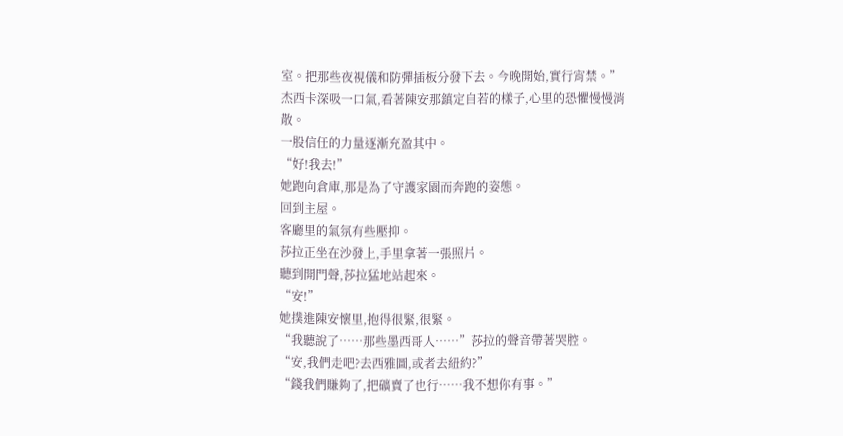室。把那些夜視儀和防彈插板分發下去。今晚開始,實行宵禁。”
杰西卡深吸一口氣,看著陳安那鎮定自若的樣子,心里的恐懼慢慢消散。
一股信任的力量逐漸充盈其中。
“好!我去!”
她跑向倉庫,那是為了守護家園而奔跑的姿態。
回到主屋。
客廳里的氣氛有些壓抑。
莎拉正坐在沙發上,手里拿著一張照片。
聽到開門聲,莎拉猛地站起來。
“安!”
她撲進陳安懷里,抱得很緊,很緊。
“我聽說了……那些墨西哥人……”莎拉的聲音帶著哭腔。
“安,我們走吧?去西雅圖,或者去紐約?”
“錢我們賺夠了,把礦賣了也行……我不想你有事。”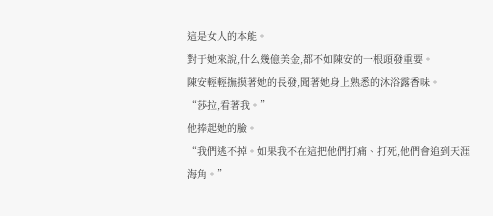這是女人的本能。
對于她來說,什么幾億美金,都不如陳安的一根頭發重要。
陳安輕輕撫摸著她的長發,聞著她身上熟悉的沐浴露香味。
“莎拉,看著我。”
他捧起她的臉。
“我們逃不掉。如果我不在這把他們打痛、打死,他們會追到天涯海角。”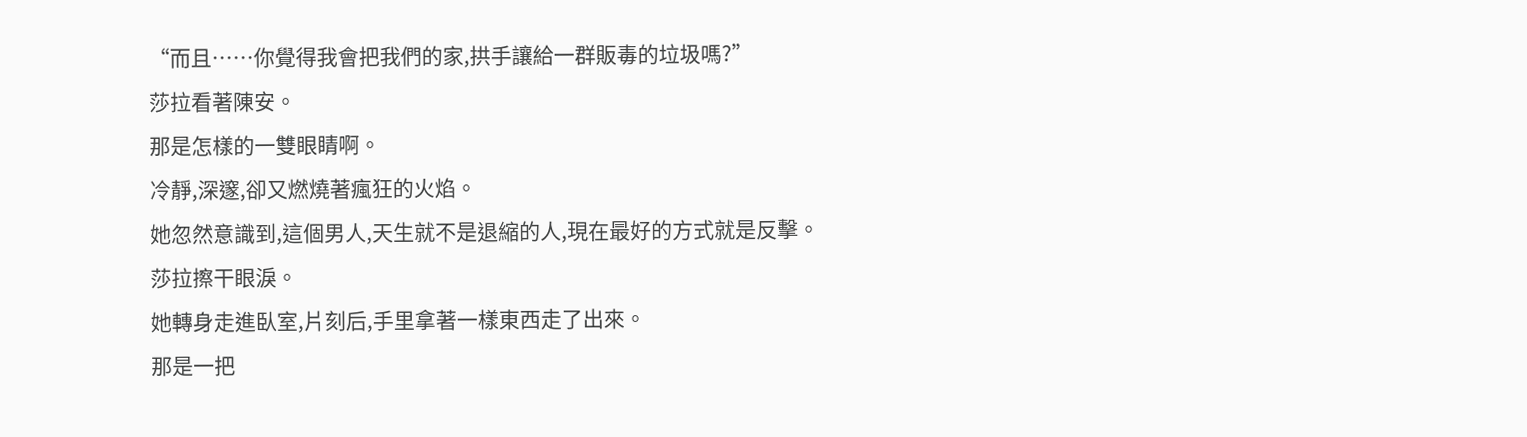“而且……你覺得我會把我們的家,拱手讓給一群販毒的垃圾嗎?”
莎拉看著陳安。
那是怎樣的一雙眼睛啊。
冷靜,深邃,卻又燃燒著瘋狂的火焰。
她忽然意識到,這個男人,天生就不是退縮的人,現在最好的方式就是反擊。
莎拉擦干眼淚。
她轉身走進臥室,片刻后,手里拿著一樣東西走了出來。
那是一把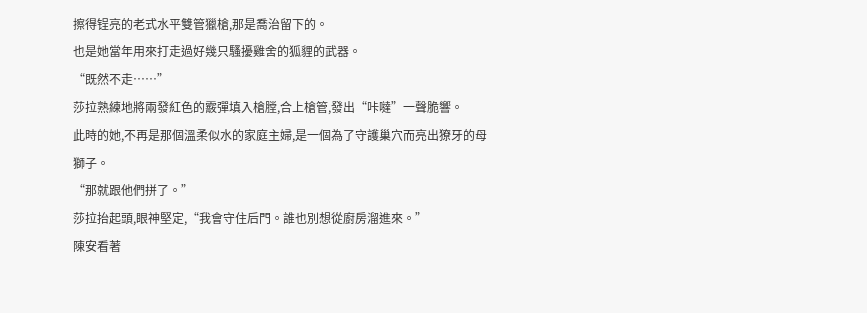擦得锃亮的老式水平雙管獵槍,那是喬治留下的。
也是她當年用來打走過好幾只騷擾雞舍的狐貍的武器。
“既然不走……”
莎拉熟練地將兩發紅色的霰彈填入槍膛,合上槍管,發出“咔噠”一聲脆響。
此時的她,不再是那個溫柔似水的家庭主婦,是一個為了守護巢穴而亮出獠牙的母獅子。
“那就跟他們拼了。”
莎拉抬起頭,眼神堅定,“我會守住后門。誰也別想從廚房溜進來。”
陳安看著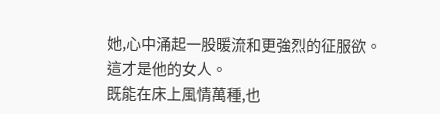她,心中涌起一股暖流和更強烈的征服欲。
這才是他的女人。
既能在床上風情萬種,也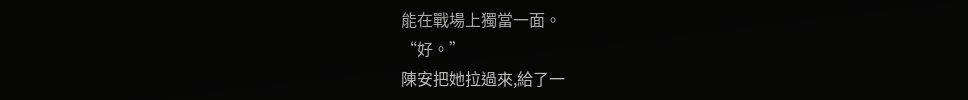能在戰場上獨當一面。
“好。”
陳安把她拉過來,給了一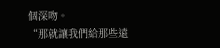個深吻。
“那就讓我們給那些遠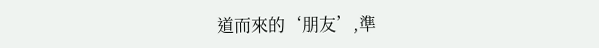道而來的‘朋友’,準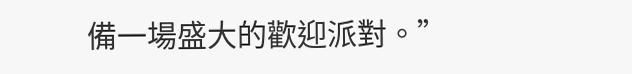備一場盛大的歡迎派對。”